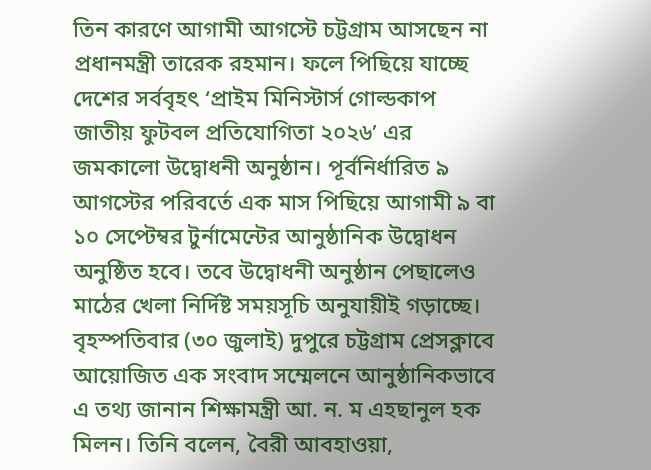তিন কারণে আগামী আগস্টে চট্টগ্রাম আসছেন না প্রধানমন্ত্রী তারেক রহমান। ফলে পিছিয়ে যাচ্ছে দেশের সর্ববৃহৎ ‘প্রাইম মিনিস্টার্স গোল্ডকাপ জাতীয় ফুটবল প্রতিযোগিতা ২০২৬’ এর জমকালো উদ্বোধনী অনুষ্ঠান। পূর্বনির্ধারিত ৯ আগস্টের পরিবর্তে এক মাস পিছিয়ে আগামী ৯ বা ১০ সেপ্টেম্বর টুর্নামেন্টের আনুষ্ঠানিক উদ্বোধন অনুষ্ঠিত হবে। তবে উদ্বোধনী অনুষ্ঠান পেছালেও মাঠের খেলা নির্দিষ্ট সময়সূচি অনুযায়ীই গড়াচ্ছে।
বৃহস্পতিবার (৩০ জুলাই) দুপুরে চট্টগ্রাম প্রেসক্লাবে আয়োজিত এক সংবাদ সম্মেলনে আনুষ্ঠানিকভাবে এ তথ্য জানান শিক্ষামন্ত্রী আ. ন. ম এহছানুল হক মিলন। তিনি বলেন, বৈরী আবহাওয়া,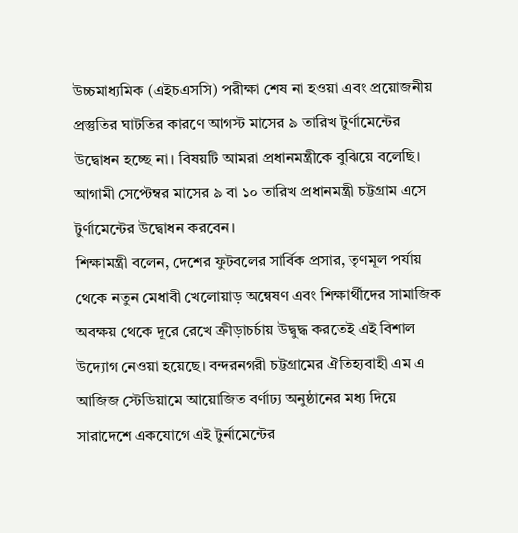উচ্চমাধ্যমিক (এইচএসসি) পরীক্ষা শেষ না হওয়া এবং প্রয়োজনীয় প্রস্তুতির ঘাটতির কারণে আগস্ট মাসের ৯ তারিখ টুর্ণামেন্টের উদ্বোধন হচ্ছে না। বিষয়টি আমরা প্রধানমন্ত্রীকে বুঝিয়ে বলেছি। আগামী সেপ্টেম্বর মাসের ৯ বা ১০ তারিখ প্রধানমন্ত্রী চট্টগ্রাম এসে টুর্ণামেন্টের উদ্বোধন করবেন।
শিক্ষামন্ত্রী বলেন, দেশের ফুটবলের সার্বিক প্রসার, তৃণমূল পর্যায় থেকে নতুন মেধাবী খেলোয়াড় অন্বেষণ এবং শিক্ষার্থীদের সামাজিক অবক্ষয় থেকে দূরে রেখে ক্রীড়াচর্চায় উদ্বুদ্ধ করতেই এই বিশাল উদ্যোগ নেওয়া হয়েছে। বন্দরনগরী চট্টগ্রামের ঐতিহ্যবাহী এম এ আজিজ স্টেডিয়ামে আয়োজিত বর্ণাঢ্য অনুষ্ঠানের মধ্য দিয়ে সারাদেশে একযোগে এই টুর্নামেন্টের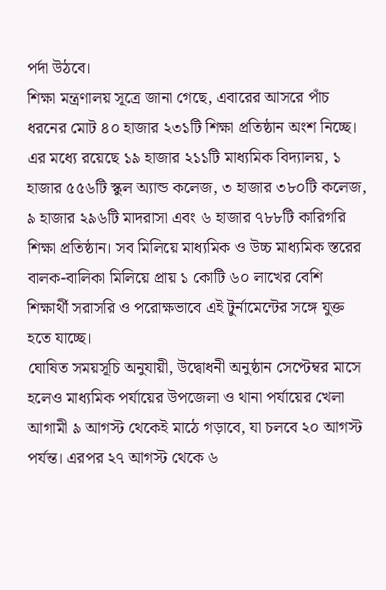পর্দা উঠবে।
শিক্ষা মন্ত্রণালয় সূত্রে জানা গেছে, এবারের আসরে পাঁচ ধরনের মোট ৪০ হাজার ২৩১টি শিক্ষা প্রতিষ্ঠান অংশ নিচ্ছে। এর মধ্যে রয়েছে ১৯ হাজার ২১১টি মাধ্যমিক বিদ্যালয়, ১ হাজার ৫৫৬টি স্কুল অ্যান্ড কলেজ, ৩ হাজার ৩৮০টি কলেজ, ৯ হাজার ২৯৬টি মাদরাসা এবং ৬ হাজার ৭৮৮টি কারিগরি শিক্ষা প্রতিষ্ঠান। সব মিলিয়ে মাধ্যমিক ও উচ্চ মাধ্যমিক স্তরের বালক-বালিকা মিলিয়ে প্রায় ১ কোটি ৬০ লাখের বেশি শিক্ষার্থী সরাসরি ও পরোক্ষভাবে এই টুর্নামেন্টের সঙ্গে যুক্ত হতে যাচ্ছে।
ঘোষিত সময়সূচি অনুযায়ী, উদ্বোধনী অনুষ্ঠান সেপ্টেম্বর মাসে হলেও মাধ্যমিক পর্যায়ের উপজেলা ও থানা পর্যায়ের খেলা আগামী ৯ আগস্ট থেকেই মাঠে গড়াবে, যা চলবে ২০ আগস্ট পর্যন্ত। এরপর ২৭ আগস্ট থেকে ৬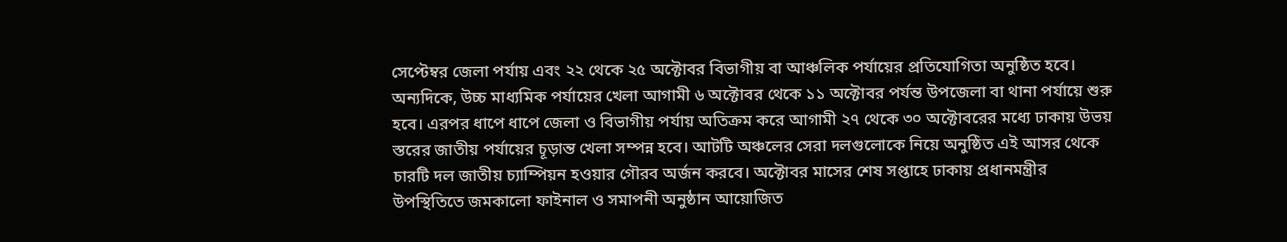সেপ্টেম্বর জেলা পর্যায় এবং ২২ থেকে ২৫ অক্টোবর বিভাগীয় বা আঞ্চলিক পর্যায়ের প্রতিযোগিতা অনুষ্ঠিত হবে।
অন্যদিকে, উচ্চ মাধ্যমিক পর্যায়ের খেলা আগামী ৬ অক্টোবর থেকে ১১ অক্টোবর পর্যন্ত উপজেলা বা থানা পর্যায়ে শুরু হবে। এরপর ধাপে ধাপে জেলা ও বিভাগীয় পর্যায় অতিক্রম করে আগামী ২৭ থেকে ৩০ অক্টোবরের মধ্যে ঢাকায় উভয় স্তরের জাতীয় পর্যায়ের চূড়ান্ত খেলা সম্পন্ন হবে। আটটি অঞ্চলের সেরা দলগুলোকে নিয়ে অনুষ্ঠিত এই আসর থেকে চারটি দল জাতীয় চ্যাম্পিয়ন হওয়ার গৌরব অর্জন করবে। অক্টোবর মাসের শেষ সপ্তাহে ঢাকায় প্রধানমন্ত্রীর উপস্থিতিতে জমকালো ফাইনাল ও সমাপনী অনুষ্ঠান আয়োজিত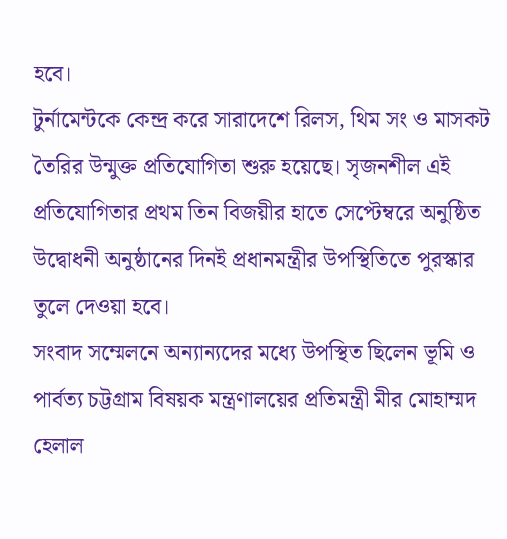হবে।
টুর্নামেন্টকে কেন্দ্র করে সারাদেশে রিলস, থিম সং ও মাসকট তৈরির উন্মুক্ত প্রতিযোগিতা শুরু হয়েছে। সৃজনশীল এই প্রতিযোগিতার প্রথম তিন বিজয়ীর হাতে সেপ্টেম্বরে অনুষ্ঠিত উদ্বোধনী অনুষ্ঠানের দিনই প্রধানমন্ত্রীর উপস্থিতিতে পুরস্কার তুলে দেওয়া হবে।
সংবাদ সম্মেলনে অন্যান্যদের মধ্যে উপস্থিত ছিলেন ভূমি ও পার্বত্য চট্টগ্রাম বিষয়ক মন্ত্রণালয়ের প্রতিমন্ত্রী মীর মোহাম্মদ হেলাল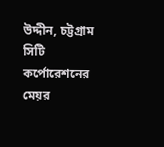উদ্দীন, চট্টগ্রাম সিটি কর্পোরেশনের মেয়র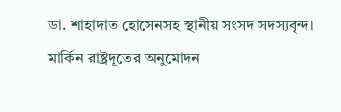ডা. শাহাদাত হোসেনসহ স্থানীয় সংসদ সদস্যবৃন্দ।
মার্কিন রাষ্ট্রদূতের অনুমোদন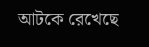আটকে রেখেছে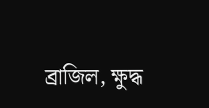ব্রাজিল, ক্ষুদ্ধ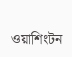ওয়াশিংটন